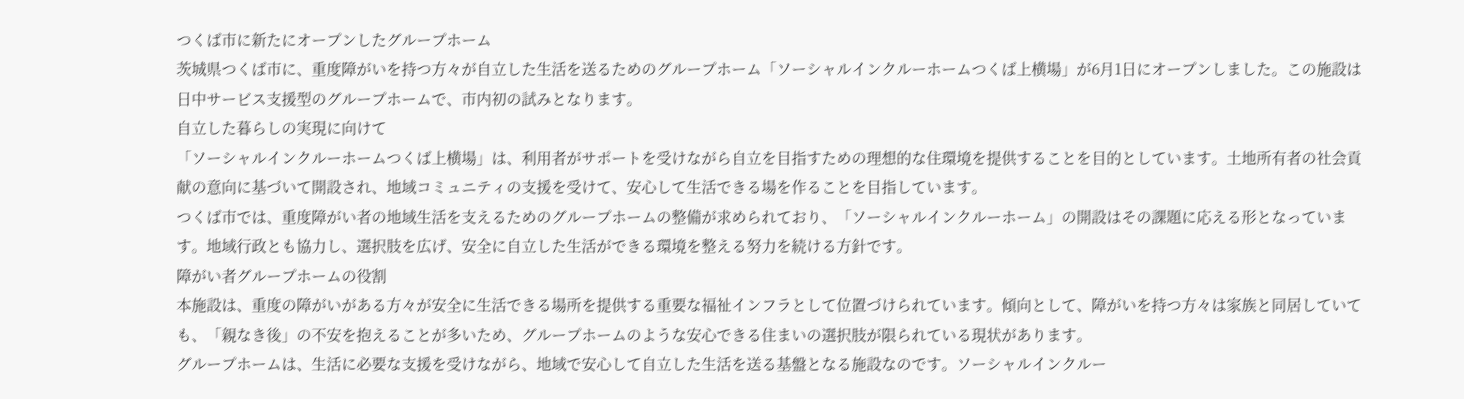つくば市に新たにオープンしたグループホーム
茨城県つくば市に、重度障がいを持つ方々が自立した生活を送るためのグループホーム「ソーシャルインクルーホームつくば上横場」が6月1日にオープンしました。この施設は日中サービス支援型のグループホームで、市内初の試みとなります。
自立した暮らしの実現に向けて
「ソーシャルインクルーホームつくば上横場」は、利用者がサポートを受けながら自立を目指すための理想的な住環境を提供することを目的としています。土地所有者の社会貢献の意向に基づいて開設され、地域コミュニティの支援を受けて、安心して生活できる場を作ることを目指しています。
つくば市では、重度障がい者の地域生活を支えるためのグループホームの整備が求められており、「ソーシャルインクルーホーム」の開設はその課題に応える形となっています。地域行政とも協力し、選択肢を広げ、安全に自立した生活ができる環境を整える努力を続ける方針です。
障がい者グループホームの役割
本施設は、重度の障がいがある方々が安全に生活できる場所を提供する重要な福祉インフラとして位置づけられています。傾向として、障がいを持つ方々は家族と同居していても、「親なき後」の不安を抱えることが多いため、グループホームのような安心できる住まいの選択肢が限られている現状があります。
グループホームは、生活に必要な支援を受けながら、地域で安心して自立した生活を送る基盤となる施設なのです。ソーシャルインクルー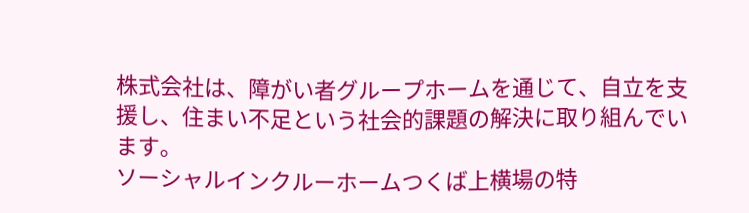株式会社は、障がい者グループホームを通じて、自立を支援し、住まい不足という社会的課題の解決に取り組んでいます。
ソーシャルインクルーホームつくば上横場の特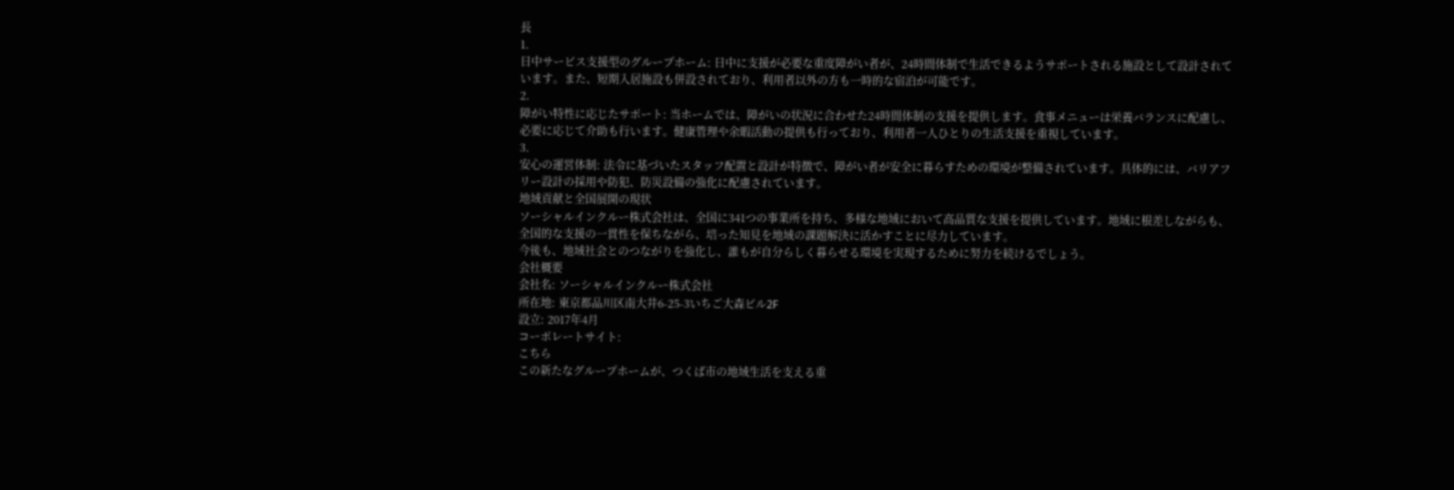長
1.
日中サービス支援型のグループホーム: 日中に支援が必要な重度障がい者が、24時間体制で生活できるようサポートされる施設として設計されています。また、短期入居施設も併設されており、利用者以外の方も一時的な宿泊が可能です。
2.
障がい特性に応じたサポート: 当ホームでは、障がいの状況に合わせた24時間体制の支援を提供します。食事メニューは栄養バランスに配慮し、必要に応じて介助も行います。健康管理や余暇活動の提供も行っており、利用者一人ひとりの生活支援を重視しています。
3.
安心の運営体制: 法令に基づいたスタッフ配置と設計が特徴で、障がい者が安全に暮らすための環境が整備されています。具体的には、バリアフリー設計の採用や防犯、防災設備の強化に配慮されています。
地域貢献と全国展開の現状
ソーシャルインクルー株式会社は、全国に341つの事業所を持ち、多様な地域において高品質な支援を提供しています。地域に根差しながらも、全国的な支援の一貫性を保ちながら、培った知見を地域の課題解決に活かすことに尽力しています。
今後も、地域社会とのつながりを強化し、誰もが自分らしく暮らせる環境を実現するために努力を続けるでしょう。
会社概要
会社名: ソーシャルインクルー株式会社
所在地: 東京都品川区南大井6-25-3いちご大森ビル2F
設立: 2017年4月
コーポレートサイト:
こちら
この新たなグループホームが、つくば市の地域生活を支える重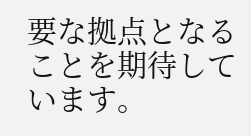要な拠点となることを期待しています。